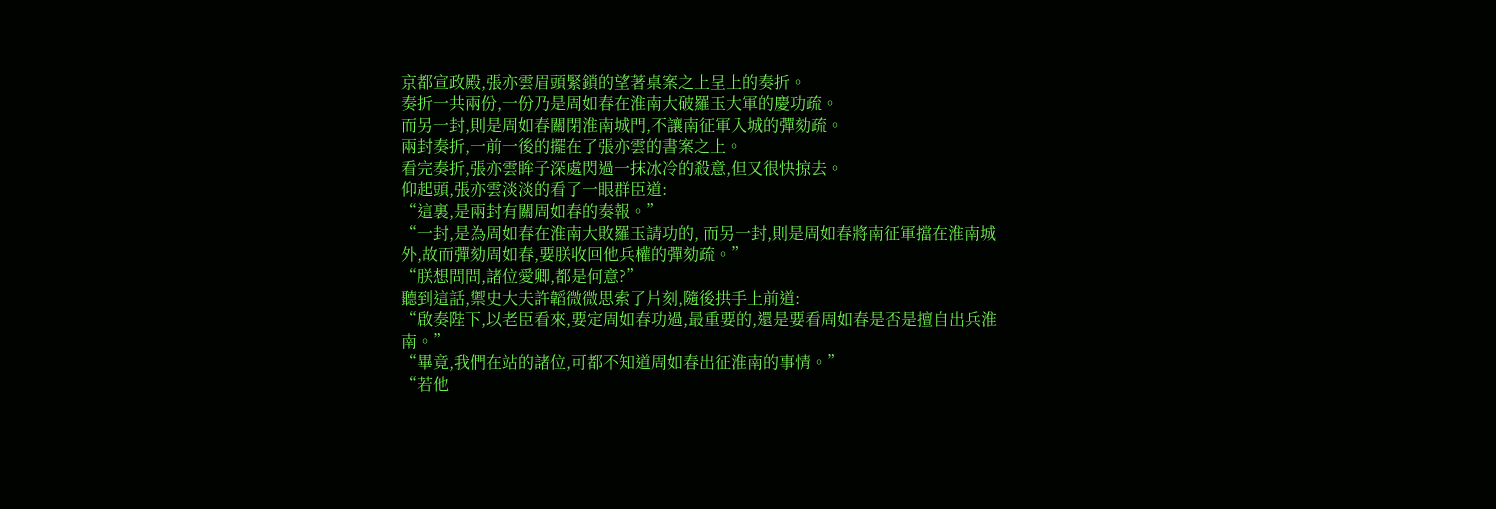京都宣政殿,張亦雲眉頭緊鎖的望著桌案之上呈上的奏折。
奏折一共兩份,一份乃是周如春在淮南大破羅玉大軍的慶功疏。
而另一封,則是周如春關閉淮南城門,不讓南征軍入城的彈劾疏。
兩封奏折,一前一後的擺在了張亦雲的書案之上。
看完奏折,張亦雲眸子深處閃過一抹冰冷的殺意,但又很快掠去。
仰起頭,張亦雲淡淡的看了一眼群臣道:
“這裏,是兩封有關周如春的奏報。”
“一封,是為周如春在淮南大敗羅玉請功的, 而另一封,則是周如春將南征軍擋在淮南城外,故而彈劾周如春,要朕收回他兵權的彈劾疏。”
“朕想問問,諸位愛卿,都是何意?”
聽到這話,禦史大夫許韜微微思索了片刻,隨後拱手上前道:
“啟奏陛下,以老臣看來,要定周如春功過,最重要的,還是要看周如春是否是擅自出兵淮南。”
“畢竟,我們在站的諸位,可都不知道周如春出征淮南的事情。”
“若他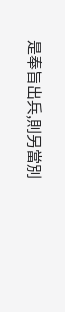是奉旨出兵,則另當別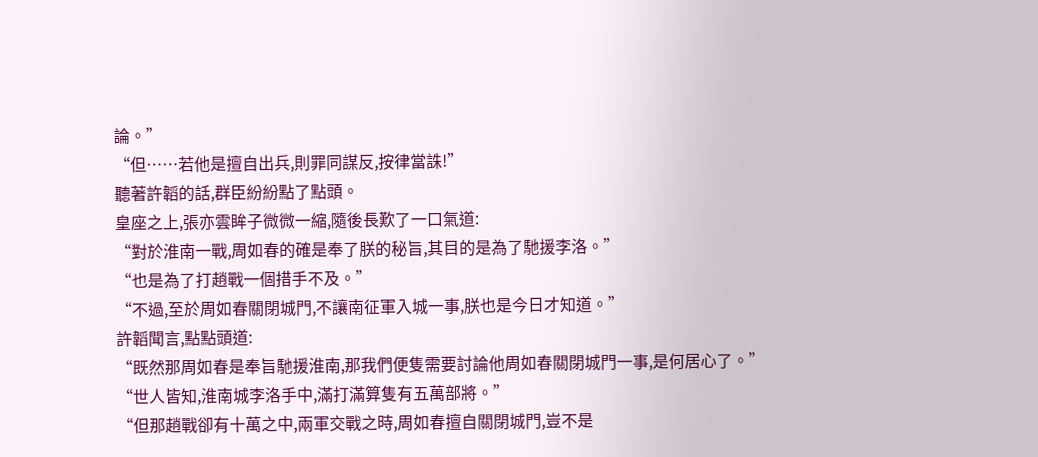論。”
“但……若他是擅自出兵,則罪同謀反,按律當誅!”
聽著許韜的話,群臣紛紛點了點頭。
皇座之上,張亦雲眸子微微一縮,隨後長歎了一口氣道:
“對於淮南一戰,周如春的確是奉了朕的秘旨,其目的是為了馳援李洛。”
“也是為了打趙戰一個措手不及。”
“不過,至於周如春關閉城門,不讓南征軍入城一事,朕也是今日才知道。”
許韜聞言,點點頭道:
“既然那周如春是奉旨馳援淮南,那我們便隻需要討論他周如春關閉城門一事,是何居心了。”
“世人皆知,淮南城李洛手中,滿打滿算隻有五萬部將。”
“但那趙戰卻有十萬之中,兩軍交戰之時,周如春擅自關閉城門,豈不是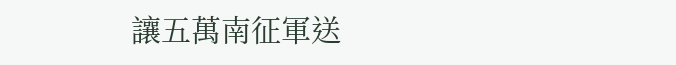讓五萬南征軍送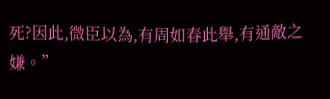死?因此,微臣以為,有周如春此舉,有通敵之嫌。”